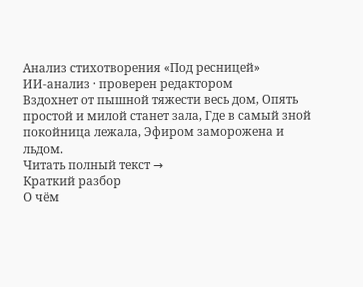Анализ стихотворения «Под ресницей»
ИИ-анализ · проверен редактором
Вздохнет от пышной тяжести весь дом, Опять простой и милой станет зала, Где в самый зной покойница лежала, Эфиром заморожена и льдом.
Читать полный текст →
Краткий разбор
О чём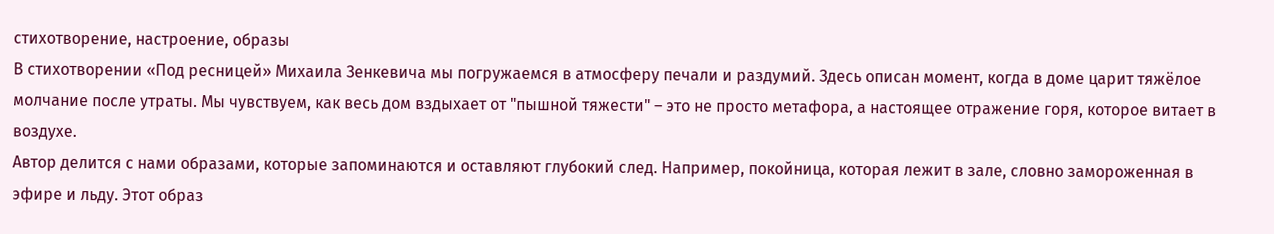стихотворение, настроение, образы
В стихотворении «Под ресницей» Михаила Зенкевича мы погружаемся в атмосферу печали и раздумий. Здесь описан момент, когда в доме царит тяжёлое молчание после утраты. Мы чувствуем, как весь дом вздыхает от "пышной тяжести" – это не просто метафора, а настоящее отражение горя, которое витает в воздухе.
Автор делится с нами образами, которые запоминаются и оставляют глубокий след. Например, покойница, которая лежит в зале, словно замороженная в эфире и льду. Этот образ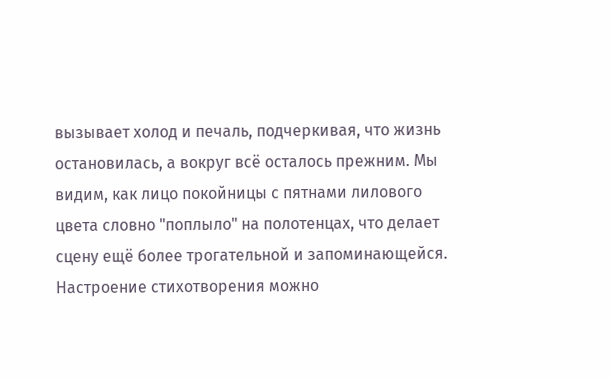вызывает холод и печаль, подчеркивая, что жизнь остановилась, а вокруг всё осталось прежним. Мы видим, как лицо покойницы с пятнами лилового цвета словно "поплыло" на полотенцах, что делает сцену ещё более трогательной и запоминающейся.
Настроение стихотворения можно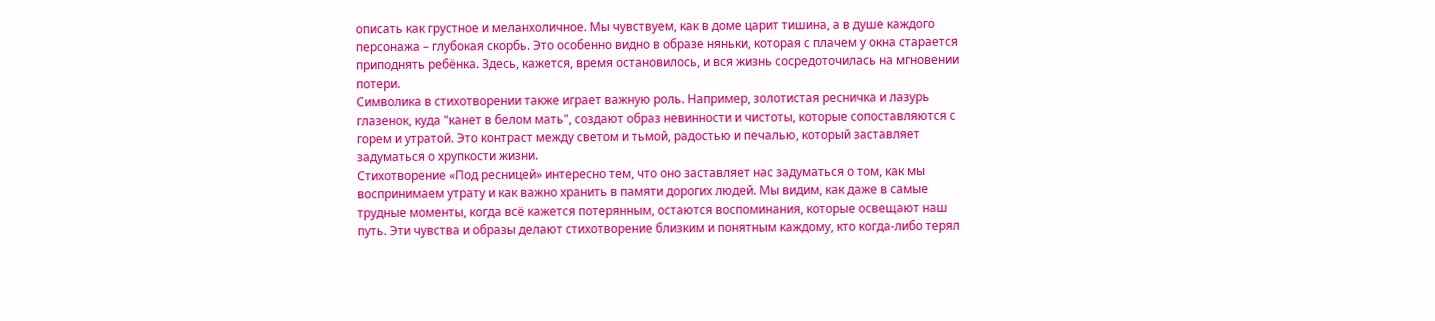описать как грустное и меланхоличное. Мы чувствуем, как в доме царит тишина, а в душе каждого персонажа – глубокая скорбь. Это особенно видно в образе няньки, которая с плачем у окна старается приподнять ребёнка. Здесь, кажется, время остановилось, и вся жизнь сосредоточилась на мгновении потери.
Символика в стихотворении также играет важную роль. Например, золотистая ресничка и лазурь глазенок, куда "канет в белом мать", создают образ невинности и чистоты, которые сопоставляются с горем и утратой. Это контраст между светом и тьмой, радостью и печалью, который заставляет задуматься о хрупкости жизни.
Стихотворение «Под ресницей» интересно тем, что оно заставляет нас задуматься о том, как мы воспринимаем утрату и как важно хранить в памяти дорогих людей. Мы видим, как даже в самые трудные моменты, когда всё кажется потерянным, остаются воспоминания, которые освещают наш путь. Эти чувства и образы делают стихотворение близким и понятным каждому, кто когда-либо терял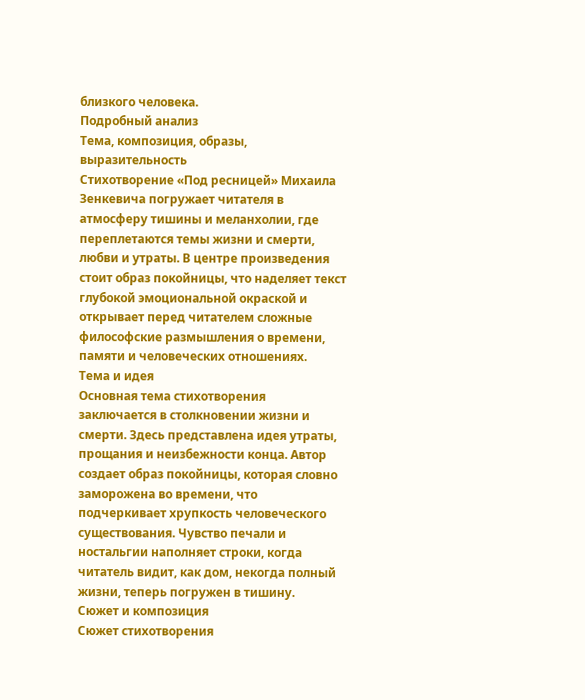близкого человека.
Подробный анализ
Тема, композиция, образы, выразительность
Стихотворение «Под ресницей» Михаила Зенкевича погружает читателя в атмосферу тишины и меланхолии, где переплетаются темы жизни и смерти, любви и утраты. В центре произведения стоит образ покойницы, что наделяет текст глубокой эмоциональной окраской и открывает перед читателем сложные философские размышления о времени, памяти и человеческих отношениях.
Тема и идея
Основная тема стихотворения заключается в столкновении жизни и смерти. Здесь представлена идея утраты, прощания и неизбежности конца. Автор создает образ покойницы, которая словно заморожена во времени, что подчеркивает хрупкость человеческого существования. Чувство печали и ностальгии наполняет строки, когда читатель видит, как дом, некогда полный жизни, теперь погружен в тишину.
Сюжет и композиция
Сюжет стихотворения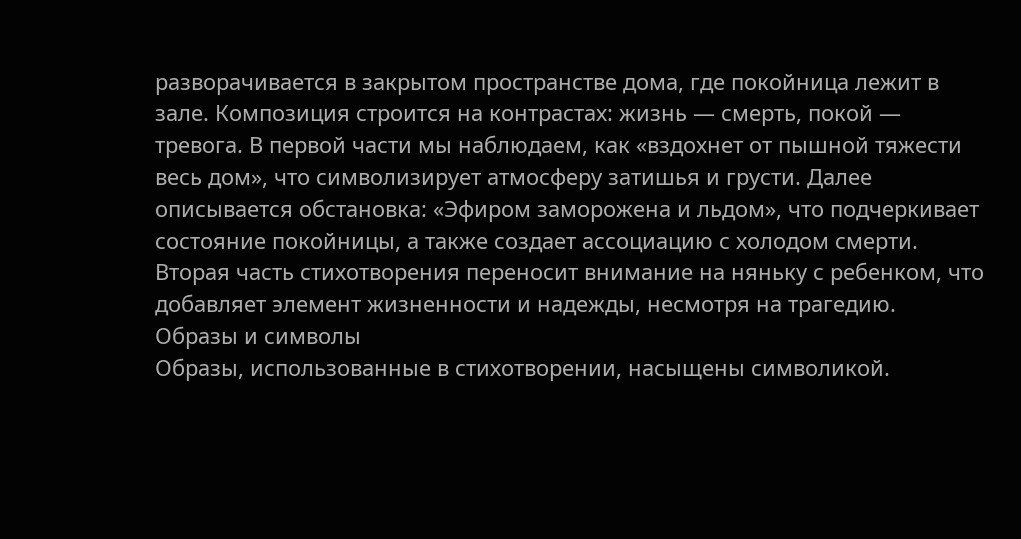разворачивается в закрытом пространстве дома, где покойница лежит в зале. Композиция строится на контрастах: жизнь — смерть, покой — тревога. В первой части мы наблюдаем, как «вздохнет от пышной тяжести весь дом», что символизирует атмосферу затишья и грусти. Далее описывается обстановка: «Эфиром заморожена и льдом», что подчеркивает состояние покойницы, а также создает ассоциацию с холодом смерти. Вторая часть стихотворения переносит внимание на няньку с ребенком, что добавляет элемент жизненности и надежды, несмотря на трагедию.
Образы и символы
Образы, использованные в стихотворении, насыщены символикой.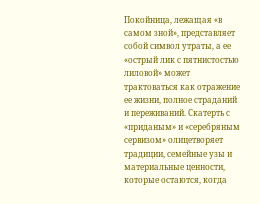Покойница, лежащая «в самом зной», представляет собой символ утраты, а ее «острый лик с пятнистостью лиловой» может трактоваться как отражение ее жизни, полное страданий и переживаний. Скатерть с «приданым» и «серебряным сервизом» олицетворяет традиции, семейные узы и материальные ценности, которые остаются, когда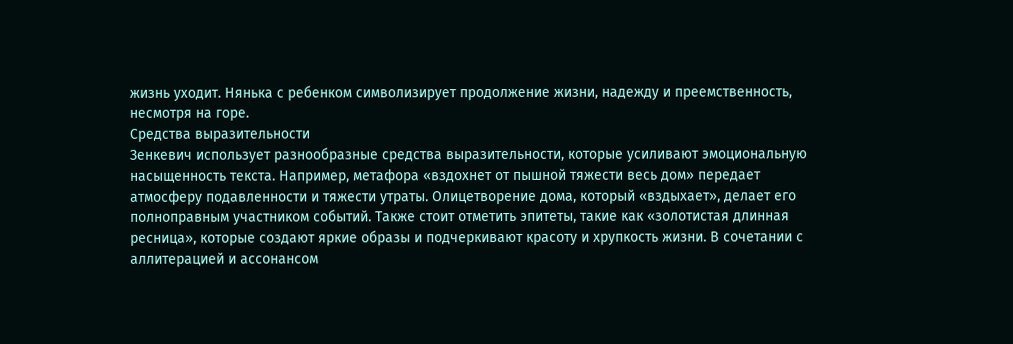жизнь уходит. Нянька с ребенком символизирует продолжение жизни, надежду и преемственность, несмотря на горе.
Средства выразительности
Зенкевич использует разнообразные средства выразительности, которые усиливают эмоциональную насыщенность текста. Например, метафора «вздохнет от пышной тяжести весь дом» передает атмосферу подавленности и тяжести утраты. Олицетворение дома, который «вздыхает», делает его полноправным участником событий. Также стоит отметить эпитеты, такие как «золотистая длинная ресница», которые создают яркие образы и подчеркивают красоту и хрупкость жизни. В сочетании с аллитерацией и ассонансом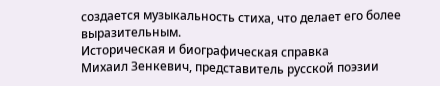создается музыкальность стиха, что делает его более выразительным.
Историческая и биографическая справка
Михаил Зенкевич, представитель русской поэзии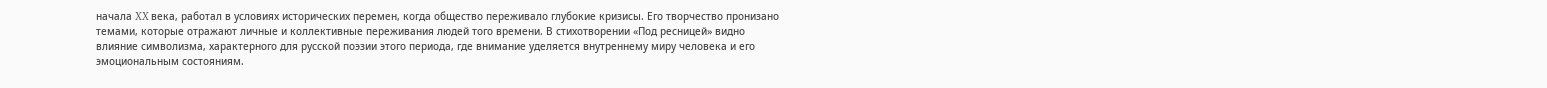начала XX века, работал в условиях исторических перемен, когда общество переживало глубокие кризисы. Его творчество пронизано темами, которые отражают личные и коллективные переживания людей того времени. В стихотворении «Под ресницей» видно влияние символизма, характерного для русской поэзии этого периода, где внимание уделяется внутреннему миру человека и его эмоциональным состояниям.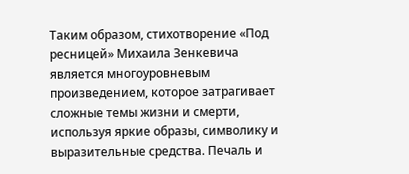Таким образом, стихотворение «Под ресницей» Михаила Зенкевича является многоуровневым произведением, которое затрагивает сложные темы жизни и смерти, используя яркие образы, символику и выразительные средства. Печаль и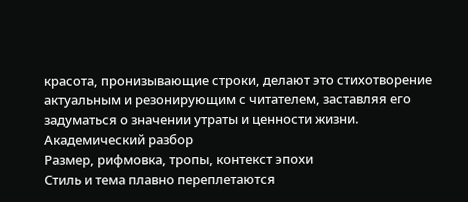красота, пронизывающие строки, делают это стихотворение актуальным и резонирующим с читателем, заставляя его задуматься о значении утраты и ценности жизни.
Академический разбор
Размер, рифмовка, тропы, контекст эпохи
Стиль и тема плавно переплетаются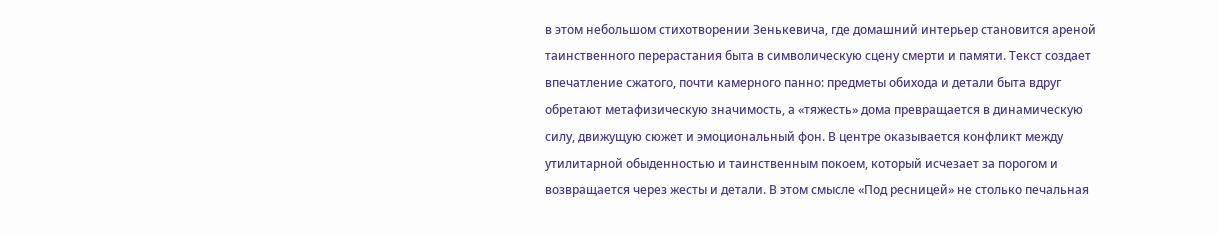в этом небольшом стихотворении Зенькевича, где домашний интерьер становится ареной таинственного перерастания быта в символическую сцену смерти и памяти. Текст создает впечатление сжатого, почти камерного панно: предметы обихода и детали быта вдруг обретают метафизическую значимость, а «тяжесть» дома превращается в динамическую силу, движущую сюжет и эмоциональный фон. В центре оказывается конфликт между утилитарной обыденностью и таинственным покоем, который исчезает за порогом и возвращается через жесты и детали. В этом смысле «Под ресницей» не столько печальная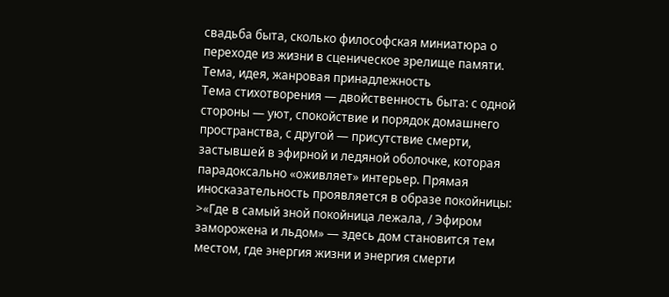свадьба быта, сколько философская миниатюра о переходе из жизни в сценическое зрелище памяти.
Тема, идея, жанровая принадлежность
Тема стихотворения — двойственность быта: с одной стороны — уют, спокойствие и порядок домашнего пространства, с другой — присутствие смерти, застывшей в эфирной и ледяной оболочке, которая парадоксально «оживляет» интерьер. Прямая иносказательность проявляется в образе покойницы: >«Где в самый зной покойница лежала, / Эфиром заморожена и льдом» — здесь дом становится тем местом, где энергия жизни и энергия смерти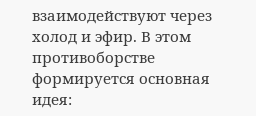взаимодействуют через холод и эфир. В этом противоборстве формируется основная идея: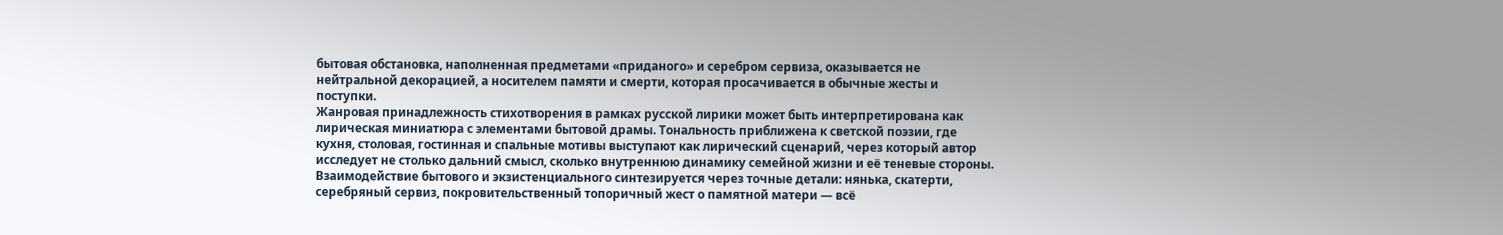бытовая обстановка, наполненная предметами «приданого» и серебром сервиза, оказывается не нейтральной декорацией, а носителем памяти и смерти, которая просачивается в обычные жесты и поступки.
Жанровая принадлежность стихотворения в рамках русской лирики может быть интерпретирована как лирическая миниатюра с элементами бытовой драмы. Тональность приближена к светской поэзии, где кухня, столовая, гостинная и спальные мотивы выступают как лирический сценарий, через который автор исследует не столько дальний смысл, сколько внутреннюю динамику семейной жизни и её теневые стороны. Взаимодействие бытового и экзистенциального синтезируется через точные детали: нянька, скатерти, серебряный сервиз, покровительственный топоричный жест о памятной матери — всё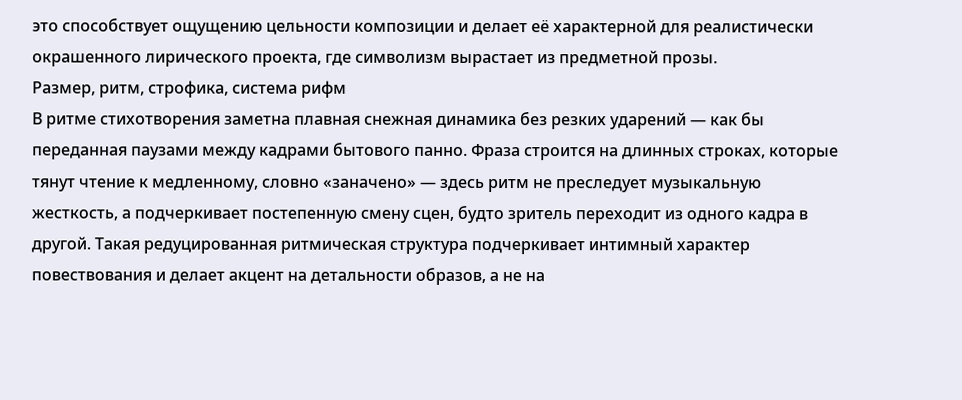это способствует ощущению цельности композиции и делает её характерной для реалистически окрашенного лирического проекта, где символизм вырастает из предметной прозы.
Размер, ритм, строфика, система рифм
В ритме стихотворения заметна плавная снежная динамика без резких ударений — как бы переданная паузами между кадрами бытового панно. Фраза строится на длинных строках, которые тянут чтение к медленному, словно «заначено» — здесь ритм не преследует музыкальную жесткость, а подчеркивает постепенную смену сцен, будто зритель переходит из одного кадра в другой. Такая редуцированная ритмическая структура подчеркивает интимный характер повествования и делает акцент на детальности образов, а не на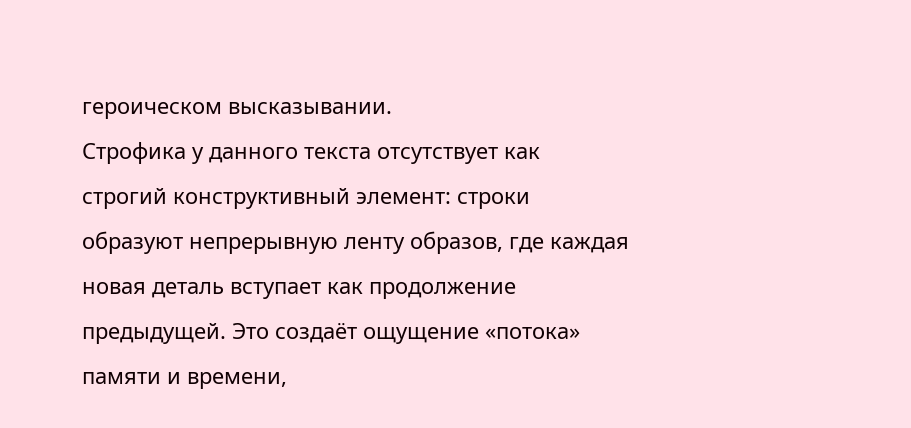героическом высказывании.
Строфика у данного текста отсутствует как строгий конструктивный элемент: строки образуют непрерывную ленту образов, где каждая новая деталь вступает как продолжение предыдущей. Это создаёт ощущение «потока» памяти и времени,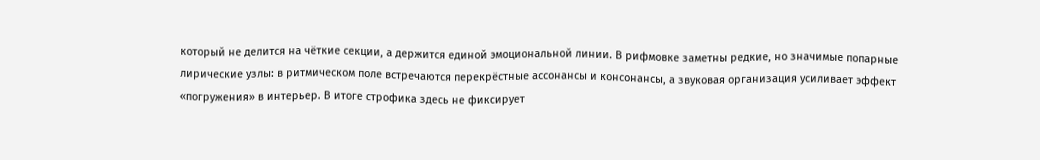который не делится на чёткие секции, а держится единой эмоциональной линии. В рифмовке заметны редкие, но значимые попарные лирические узлы: в ритмическом поле встречаются перекрёстные ассонансы и консонансы, а звуковая организация усиливает эффект «погружения» в интерьер. В итоге строфика здесь не фиксирует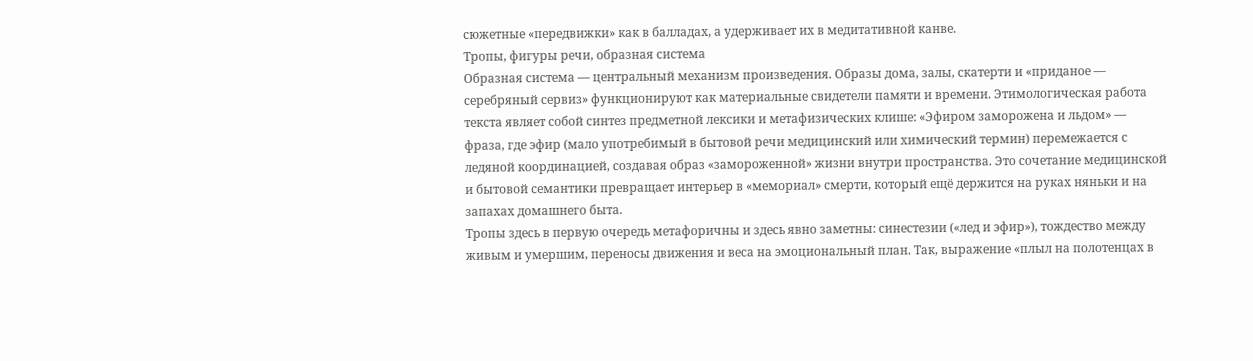сюжетные «передвижки» как в балладах, а удерживает их в медитативной канве.
Тропы, фигуры речи, образная система
Образная система — центральный механизм произведения. Образы дома, залы, скатерти и «приданое — серебряный сервиз» функционируют как материальные свидетели памяти и времени. Этимологическая работа текста являет собой синтез предметной лексики и метафизических клише: «Эфиром заморожена и льдом» — фраза, где эфир (мало употребимый в бытовой речи медицинский или химический термин) перемежается с ледяной координацией, создавая образ «замороженной» жизни внутри пространства. Это сочетание медицинской и бытовой семантики превращает интерьер в «мемориал» смерти, который ещё держится на руках няньки и на запахах домашнего быта.
Тропы здесь в первую очередь метафоричны и здесь явно заметны: синестезии («лед и эфир»), тождество между живым и умершим, переносы движения и веса на эмоциональный план. Так, выражение «плыл на полотенцах в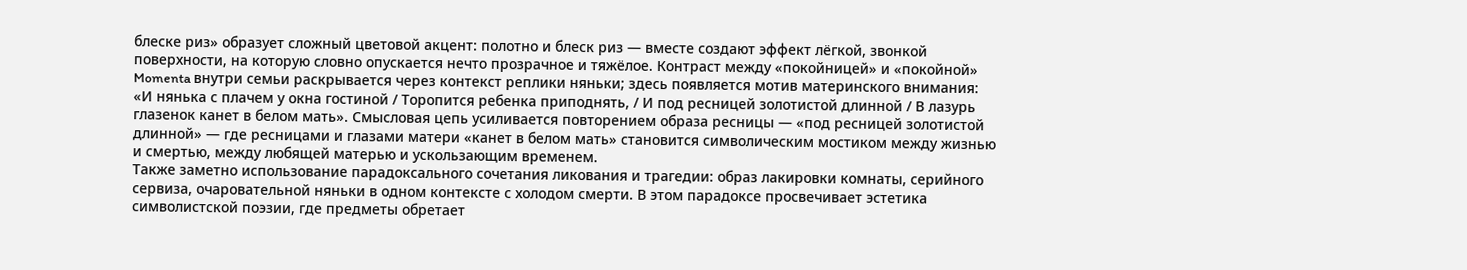блеске риз» образует сложный цветовой акцент: полотно и блеск риз — вместе создают эффект лёгкой, звонкой поверхности, на которую словно опускается нечто прозрачное и тяжёлое. Контраст между «покойницей» и «покойной» Momenta внутри семьи раскрывается через контекст реплики няньки; здесь появляется мотив материнского внимания: «И нянька с плачем у окна гостиной / Торопится ребенка приподнять, / И под ресницей золотистой длинной / В лазурь глазенок канет в белом мать». Смысловая цепь усиливается повторением образа ресницы — «под ресницей золотистой длинной» — где ресницами и глазами матери «канет в белом мать» становится символическим мостиком между жизнью и смертью, между любящей матерью и ускользающим временем.
Также заметно использование парадоксального сочетания ликования и трагедии: образ лакировки комнаты, серийного сервиза, очаровательной няньки в одном контексте с холодом смерти. В этом парадоксе просвечивает эстетика символистской поэзии, где предметы обретает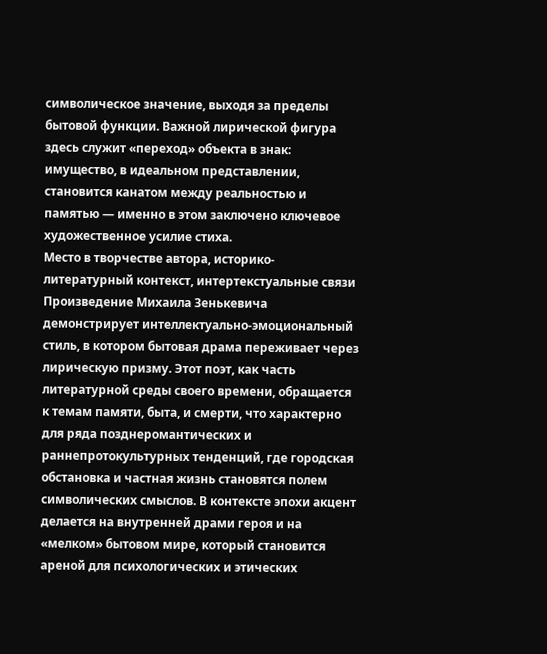символическое значение, выходя за пределы бытовой функции. Важной лирической фигура здесь служит «переход» объекта в знак: имущество, в идеальном представлении, становится канатом между реальностью и памятью — именно в этом заключено ключевое художественное усилие стиха.
Место в творчестве автора, историко-литературный контекст, интертекстуальные связи
Произведение Михаила Зенькевича демонстрирует интеллектуально-эмоциональный стиль, в котором бытовая драма переживает через лирическую призму. Этот поэт, как часть литературной среды своего времени, обращается к темам памяти, быта, и смерти, что характерно для ряда позднеромантических и раннепротокультурных тенденций, где городская обстановка и частная жизнь становятся полем символических смыслов. В контексте эпохи акцент делается на внутренней драми героя и на «мелком» бытовом мире, который становится ареной для психологических и этических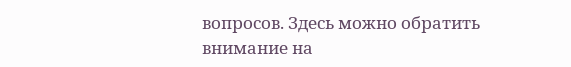вопросов. Здесь можно обратить внимание на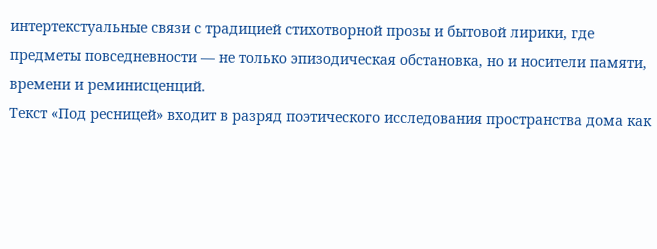интертекстуальные связи с традицией стихотворной прозы и бытовой лирики, где предметы повседневности — не только эпизодическая обстановка, но и носители памяти, времени и реминисценций.
Текст «Под ресницей» входит в разряд поэтического исследования пространства дома как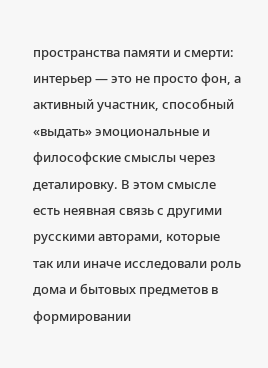пространства памяти и смерти: интерьер — это не просто фон, а активный участник, способный «выдать» эмоциональные и философские смыслы через деталировку. В этом смысле есть неявная связь с другими русскими авторами, которые так или иначе исследовали роль дома и бытовых предметов в формировании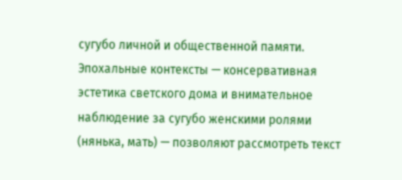сугубо личной и общественной памяти. Эпохальные контексты — консервативная эстетика светского дома и внимательное наблюдение за сугубо женскими ролями (нянька, мать) — позволяют рассмотреть текст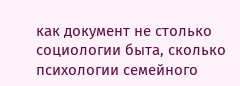как документ не столько социологии быта, сколько психологии семейного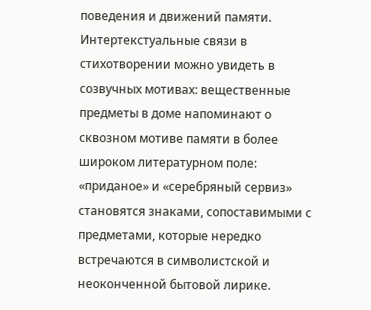поведения и движений памяти.
Интертекстуальные связи в стихотворении можно увидеть в созвучных мотивах: вещественные предметы в доме напоминают о сквозном мотиве памяти в более широком литературном поле: «приданое» и «серебряный сервиз» становятся знаками, сопоставимыми с предметами, которые нередко встречаются в символистской и неоконченной бытовой лирике.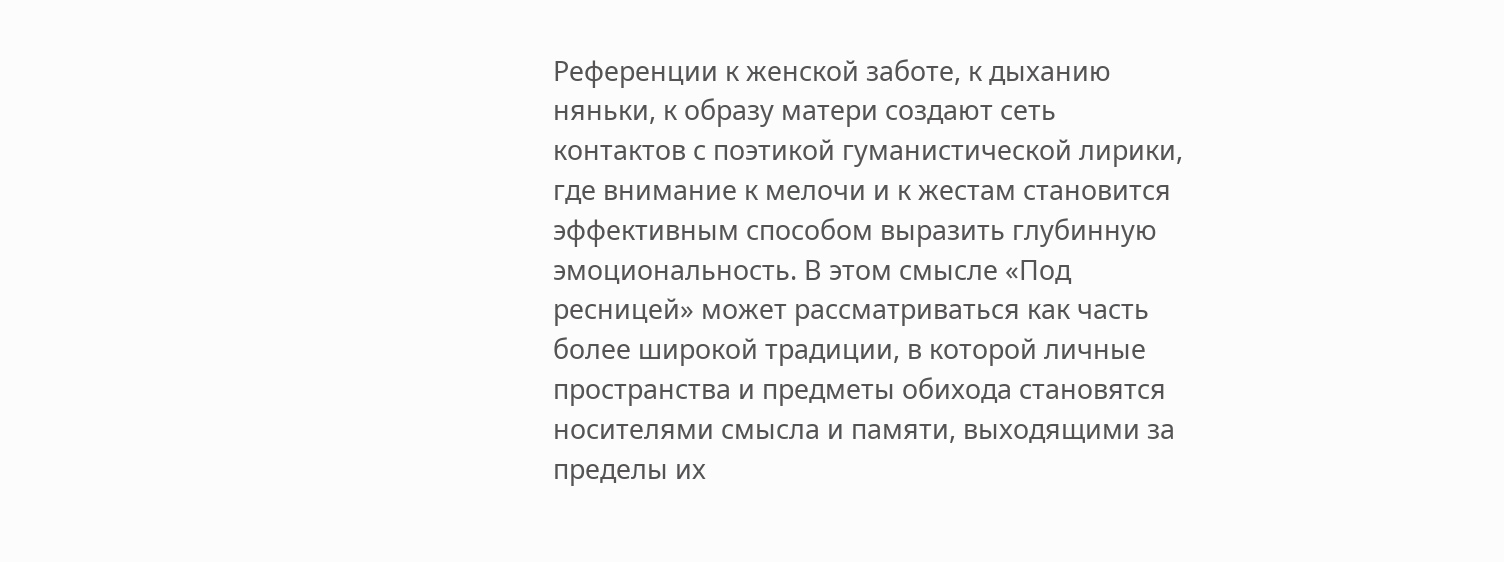Референции к женской заботе, к дыханию няньки, к образу матери создают сеть контактов с поэтикой гуманистической лирики, где внимание к мелочи и к жестам становится эффективным способом выразить глубинную эмоциональность. В этом смысле «Под ресницей» может рассматриваться как часть более широкой традиции, в которой личные пространства и предметы обихода становятся носителями смысла и памяти, выходящими за пределы их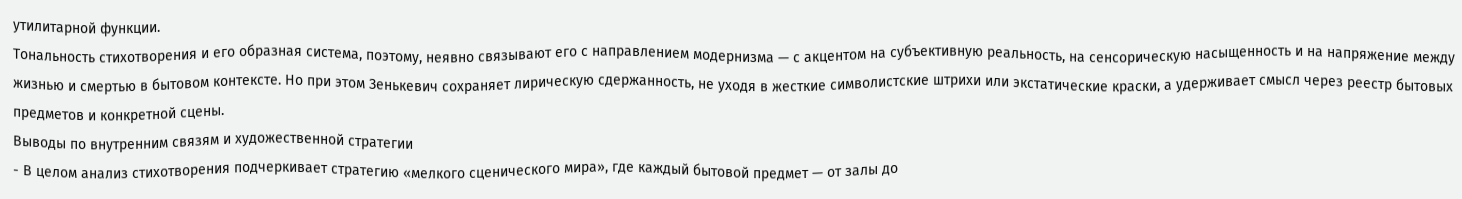утилитарной функции.
Тональность стихотворения и его образная система, поэтому, неявно связывают его с направлением модернизма — с акцентом на субъективную реальность, на сенсорическую насыщенность и на напряжение между жизнью и смертью в бытовом контексте. Но при этом Зенькевич сохраняет лирическую сдержанность, не уходя в жесткие символистские штрихи или экстатические краски, а удерживает смысл через реестр бытовых предметов и конкретной сцены.
Выводы по внутренним связям и художественной стратегии
- В целом анализ стихотворения подчеркивает стратегию «мелкого сценического мира», где каждый бытовой предмет — от залы до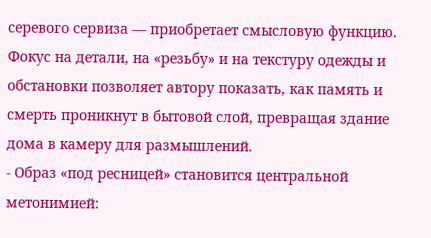серевого сервиза — приобретает смысловую функцию. Фокус на детали, на «резьбу» и на текстуру одежды и обстановки позволяет автору показать, как память и смерть проникнут в бытовой слой, превращая здание дома в камеру для размышлений.
- Образ «под ресницей» становится центральной метонимией: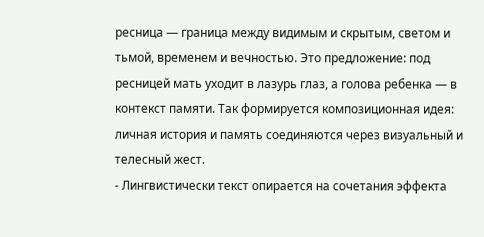ресница — граница между видимым и скрытым, светом и тьмой, временем и вечностью. Это предложение: под ресницей мать уходит в лазурь глаз, а голова ребенка — в контекст памяти. Так формируется композиционная идея: личная история и память соединяются через визуальный и телесный жест.
- Лингвистически текст опирается на сочетания эффекта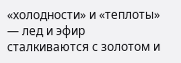«холодности» и «теплоты» — лед и эфир сталкиваются с золотом и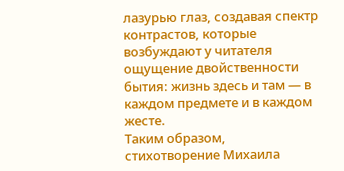лазурью глаз, создавая спектр контрастов, которые возбуждают у читателя ощущение двойственности бытия: жизнь здесь и там — в каждом предмете и в каждом жесте.
Таким образом, стихотворение Михаила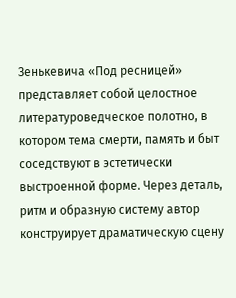Зенькевича «Под ресницей» представляет собой целостное литературоведческое полотно, в котором тема смерти, память и быт соседствуют в эстетически выстроенной форме. Через деталь, ритм и образную систему автор конструирует драматическую сцену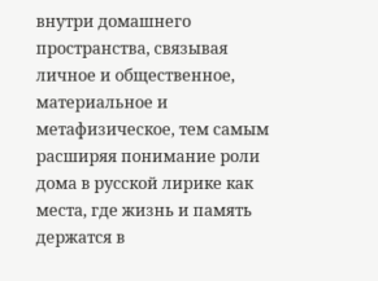внутри домашнего пространства, связывая личное и общественное, материальное и метафизическое, тем самым расширяя понимание роли дома в русской лирике как места, где жизнь и память держатся в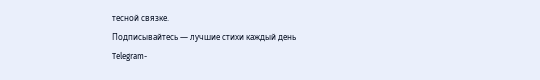тесной связке.
Подписывайтесь — лучшие стихи каждый день
Telegram-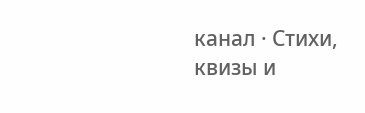канал · Стихи, квизы и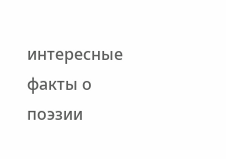интересные факты о поэзии